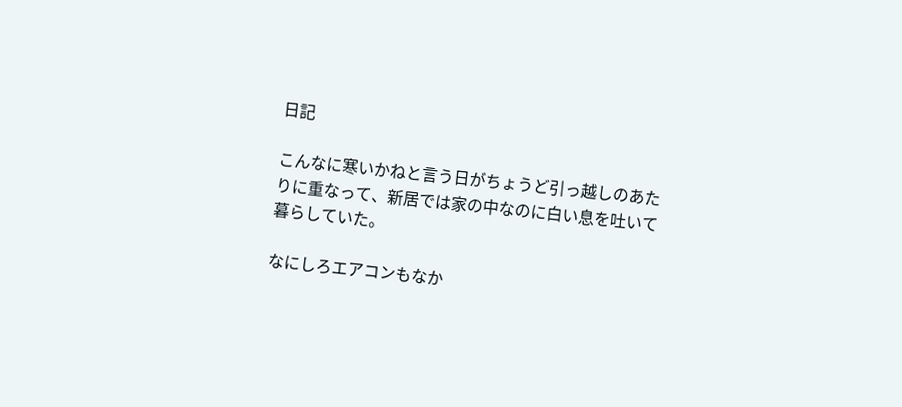日記

こんなに寒いかねと言う日がちょうど引っ越しのあたりに重なって、新居では家の中なのに白い息を吐いて暮らしていた。

なにしろエアコンもなか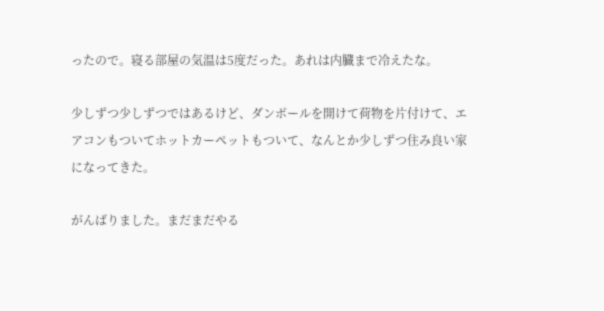ったので。寝る部屋の気温は5度だった。あれは内臓まで冷えたな。

少しずつ少しずつではあるけど、ダンボールを開けて荷物を片付けて、エアコンもついてホットカーペットもついて、なんとか少しずつ住み良い家になってきた。

がんばりました。まだまだやる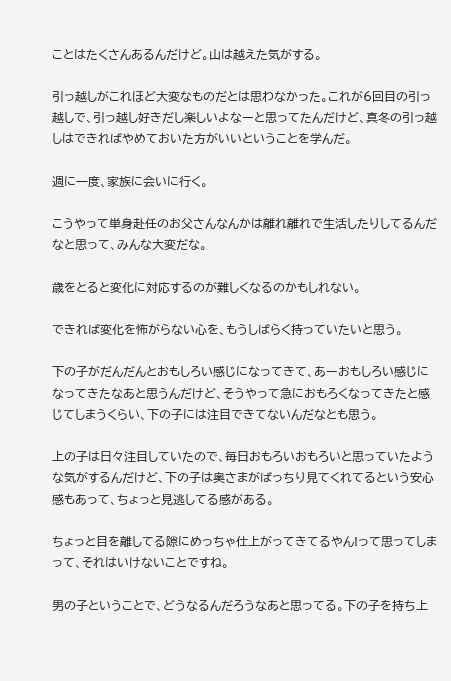ことはたくさんあるんだけど。山は越えた気がする。

引っ越しがこれほど大変なものだとは思わなかった。これが6回目の引っ越しで、引っ越し好きだし楽しいよなーと思ってたんだけど、真冬の引っ越しはできればやめておいた方がいいということを学んだ。

週に一度、家族に会いに行く。

こうやって単身赴任のお父さんなんかは離れ離れで生活したりしてるんだなと思って、みんな大変だな。

歳をとると変化に対応するのが難しくなるのかもしれない。

できれば変化を怖がらない心を、もうしばらく持っていたいと思う。

下の子がだんだんとおもしろい感じになってきて、あーおもしろい感じになってきたなあと思うんだけど、そうやって急におもろくなってきたと感じてしまうくらい、下の子には注目できてないんだなとも思う。

上の子は日々注目していたので、毎日おもろいおもろいと思っていたような気がするんだけど、下の子は奥さまがばっちり見てくれてるという安心感もあって、ちょっと見逃してる感がある。

ちょっと目を離してる隙にめっちゃ仕上がってきてるやん!って思ってしまって、それはいけないことですね。

男の子ということで、どうなるんだろうなあと思ってる。下の子を持ち上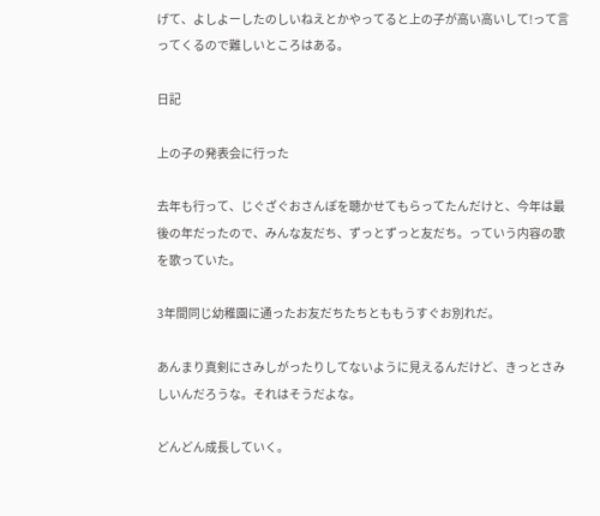げて、よしよーしたのしいねえとかやってると上の子が高い高いして!って言ってくるので難しいところはある。

日記

上の子の発表会に行った

去年も行って、じぐざぐおさんぽを聴かせてもらってたんだけと、今年は最後の年だったので、みんな友だち、ずっとずっと友だち。っていう内容の歌を歌っていた。

3年間同じ幼稚園に通ったお友だちたちとももうすぐお別れだ。

あんまり真剣にさみしがったりしてないように見えるんだけど、きっとさみしいんだろうな。それはそうだよな。

どんどん成長していく。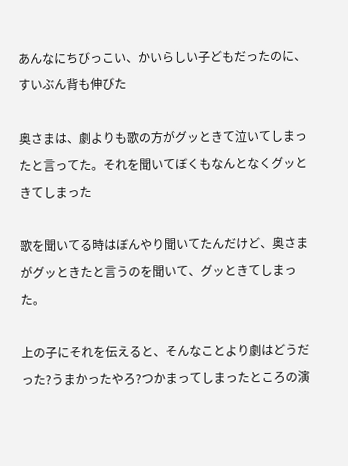あんなにちびっこい、かいらしい子どもだったのに、すいぶん背も伸びた

奥さまは、劇よりも歌の方がグッときて泣いてしまったと言ってた。それを聞いてぼくもなんとなくグッときてしまった

歌を聞いてる時はぼんやり聞いてたんだけど、奥さまがグッときたと言うのを聞いて、グッときてしまった。

上の子にそれを伝えると、そんなことより劇はどうだった?うまかったやろ?つかまってしまったところの演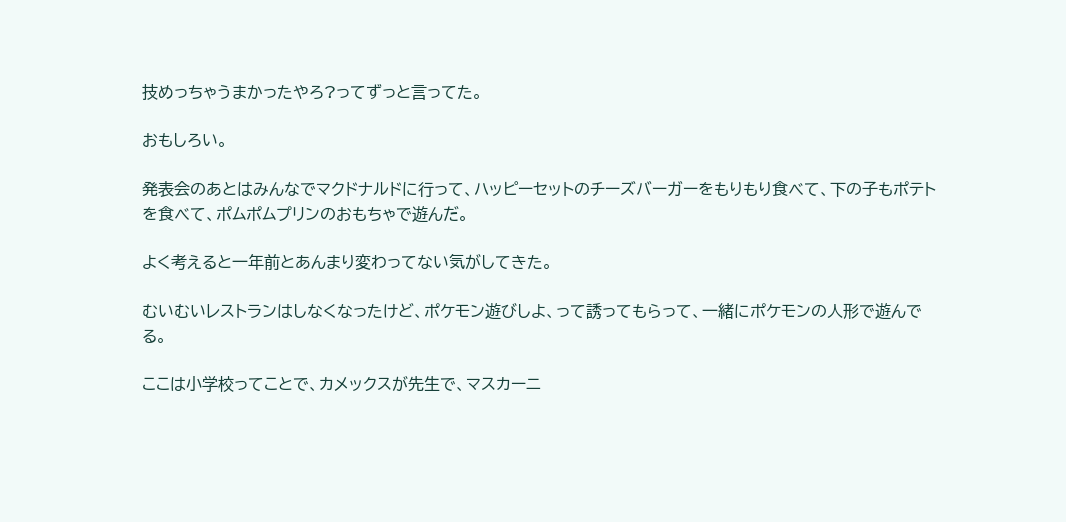技めっちゃうまかったやろ?ってずっと言ってた。

おもしろい。

発表会のあとはみんなでマクドナルドに行って、ハッピーセットのチーズバーガーをもりもり食べて、下の子もポテトを食べて、ポムポムプリンのおもちゃで遊んだ。

よく考えると一年前とあんまり変わってない気がしてきた。

むいむいレストランはしなくなったけど、ポケモン遊びしよ、って誘ってもらって、一緒にポケモンの人形で遊んでる。

ここは小学校ってことで、カメックスが先生で、マスカーニ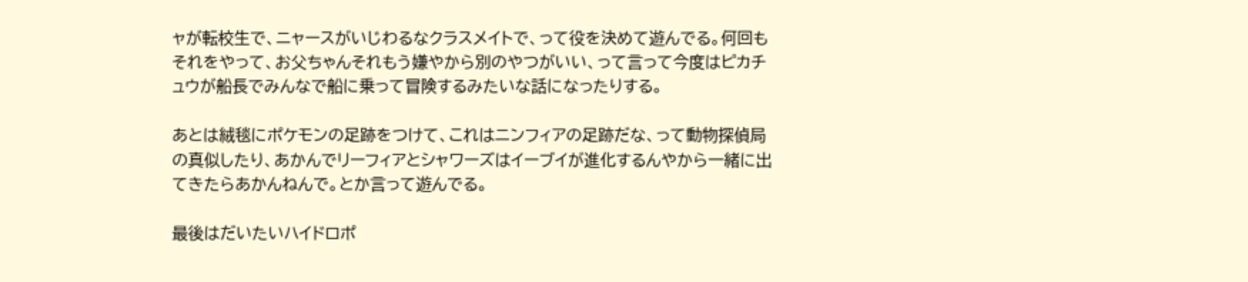ャが転校生で、ニャースがいじわるなクラスメイトで、って役を決めて遊んでる。何回もそれをやって、お父ちゃんそれもう嫌やから別のやつがいい、って言って今度はピカチュウが船長でみんなで船に乗って冒険するみたいな話になったりする。

あとは絨毯にポケモンの足跡をつけて、これはニンフィアの足跡だな、って動物探偵局の真似したり、あかんでリーフィアとシャワーズはイーブイが進化するんやから一緒に出てきたらあかんねんで。とか言って遊んでる。

最後はだいたいハイドロポ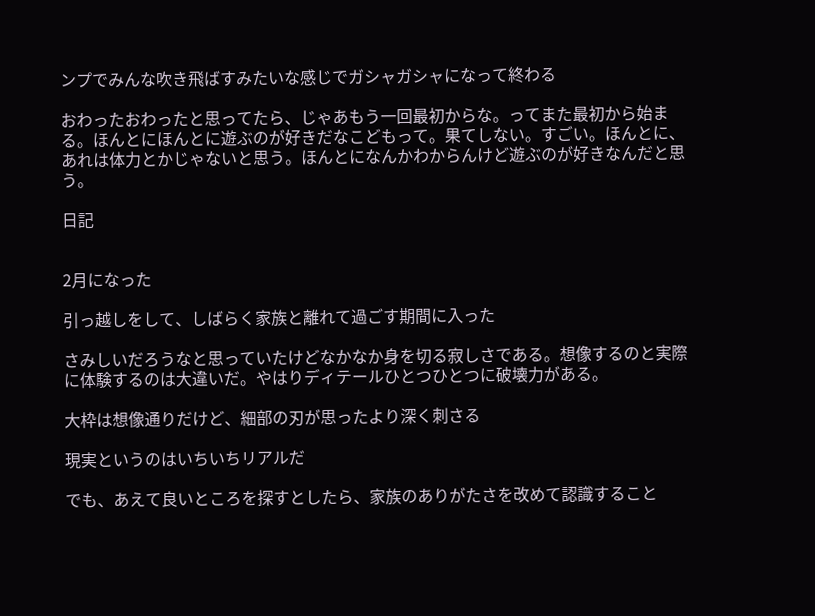ンプでみんな吹き飛ばすみたいな感じでガシャガシャになって終わる

おわったおわったと思ってたら、じゃあもう一回最初からな。ってまた最初から始まる。ほんとにほんとに遊ぶのが好きだなこどもって。果てしない。すごい。ほんとに、あれは体力とかじゃないと思う。ほんとになんかわからんけど遊ぶのが好きなんだと思う。

日記


2月になった

引っ越しをして、しばらく家族と離れて過ごす期間に入った

さみしいだろうなと思っていたけどなかなか身を切る寂しさである。想像するのと実際に体験するのは大違いだ。やはりディテールひとつひとつに破壊力がある。

大枠は想像通りだけど、細部の刃が思ったより深く刺さる

現実というのはいちいちリアルだ

でも、あえて良いところを探すとしたら、家族のありがたさを改めて認識すること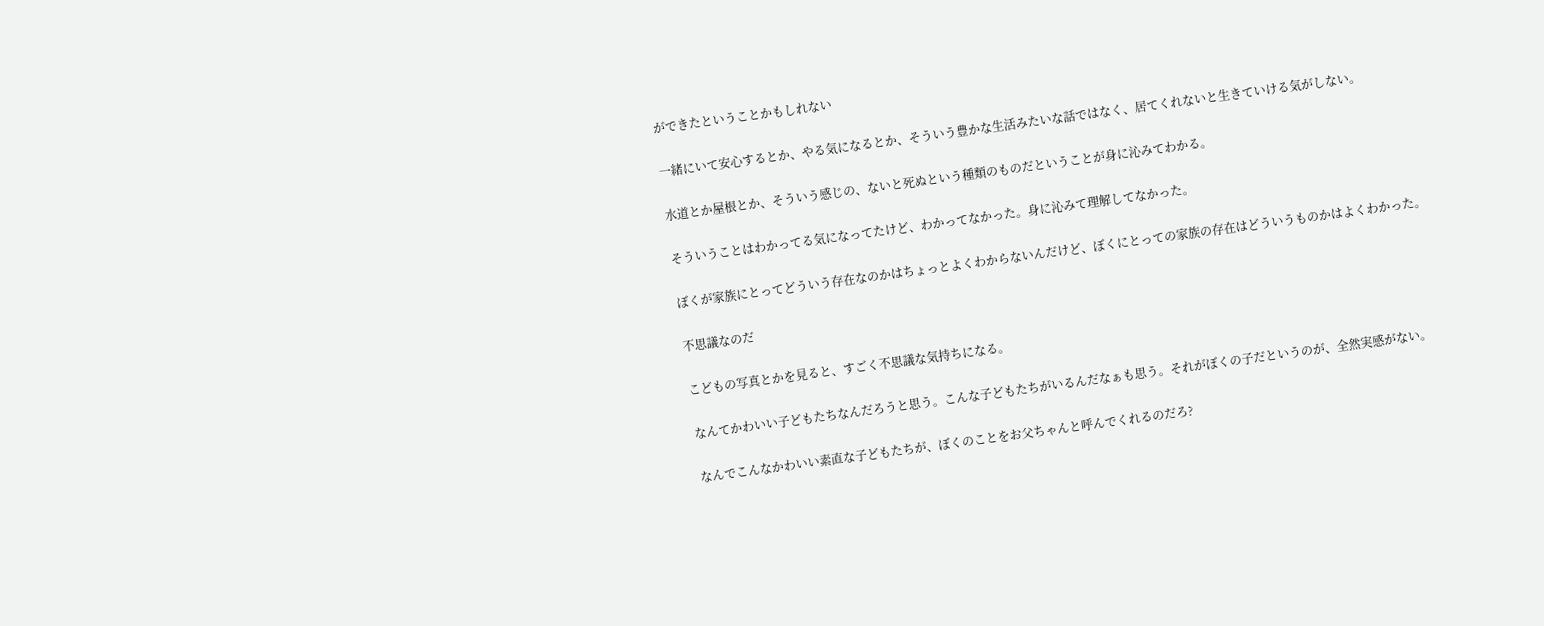ができたということかもしれない

一緒にいて安心するとか、やる気になるとか、そういう豊かな生活みたいな話ではなく、居てくれないと生きていける気がしない。

水道とか屋根とか、そういう感じの、ないと死ぬという種類のものだということが身に沁みてわかる。

そういうことはわかってる気になってたけど、わかってなかった。身に沁みて理解してなかった。

ぼくが家族にとってどういう存在なのかはちょっとよくわからないんだけど、ぼくにとっての家族の存在はどういうものかはよくわかった。

不思議なのだ

こどもの写真とかを見ると、すごく不思議な気持ちになる。

なんてかわいい子どもたちなんだろうと思う。こんな子どもたちがいるんだなぁも思う。それがぼくの子だというのが、全然実感がない。

なんでこんなかわいい素直な子どもたちが、ぼくのことをお父ちゃんと呼んでくれるのだろ?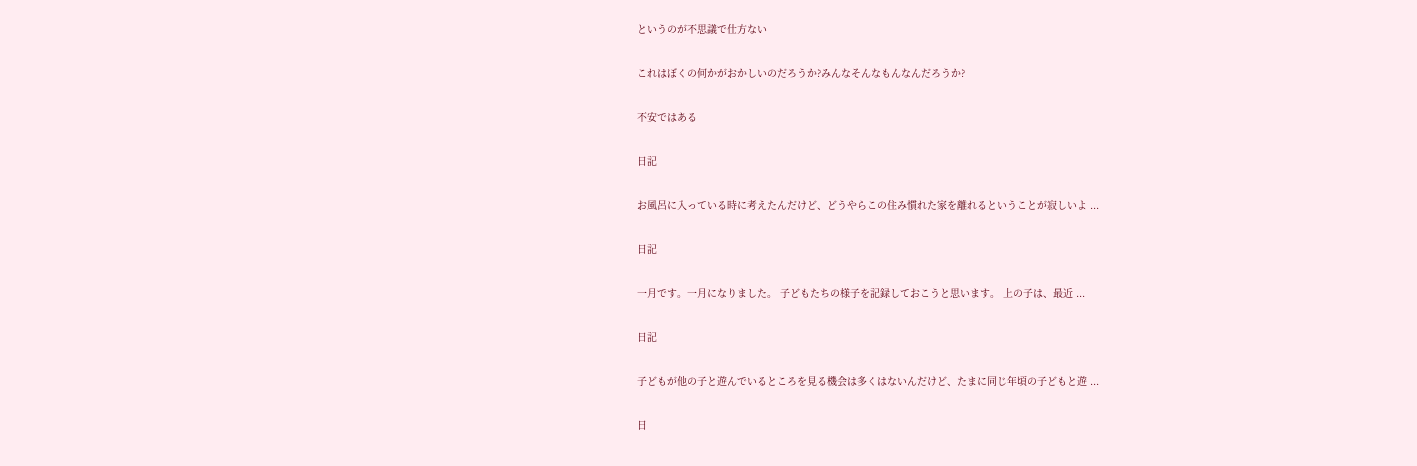というのが不思議で仕方ない

これはぼくの何かがおかしいのだろうか?みんなそんなもんなんだろうか?

不安ではある

日記

お風呂に入っている時に考えたんだけど、どうやらこの住み慣れた家を離れるということが寂しいよ ...

日記

一月です。一月になりました。 子どもたちの様子を記録しておこうと思います。 上の子は、最近 ...

日記

子どもが他の子と遊んでいるところを見る機会は多くはないんだけど、たまに同じ年頃の子どもと遊 ...

日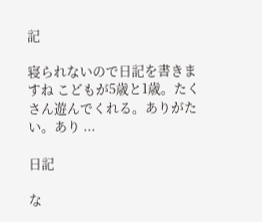記

寝られないので日記を書きますね こどもが5歳と1歳。たくさん遊んでくれる。ありがたい。あり ...

日記

な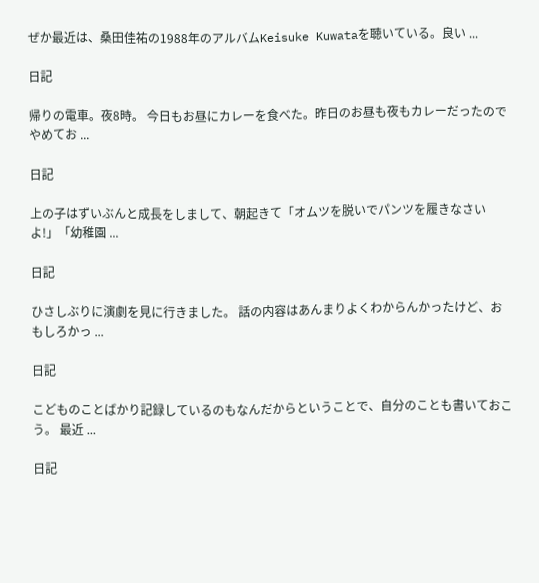ぜか最近は、桑田佳祐の1988年のアルバムKeisuke Kuwataを聴いている。良い ...

日記

帰りの電車。夜8時。 今日もお昼にカレーを食べた。昨日のお昼も夜もカレーだったのでやめてお ...

日記

上の子はずいぶんと成長をしまして、朝起きて「オムツを脱いでパンツを履きなさいよ!」「幼稚園 ...

日記

ひさしぶりに演劇を見に行きました。 話の内容はあんまりよくわからんかったけど、おもしろかっ ...

日記

こどものことばかり記録しているのもなんだからということで、自分のことも書いておこう。 最近 ...

日記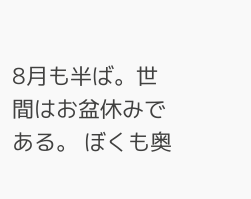8月も半ば。世間はお盆休みである。 ぼくも奥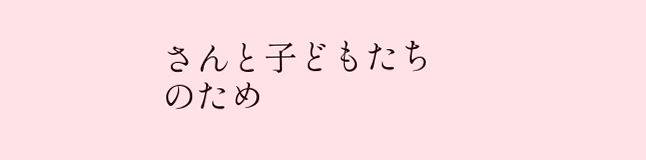さんと子どもたちのため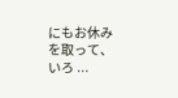にもお休みを取って、いろ ...